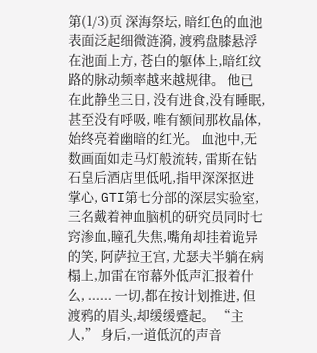第(1/3)页 深海祭坛, 暗红色的血池表面泛起细微涟漪, 渡鸦盘膝悬浮在池面上方, 苍白的躯体上,暗红纹路的脉动频率越来越规律。 他已在此静坐三日, 没有进食,没有睡眠,甚至没有呼吸, 唯有额间那枚晶体,始终亮着幽暗的红光。 血池中,无数画面如走马灯般流转, 雷斯在钻石皇后酒店里低吼,指甲深深抠进掌心, GTI第七分部的深层实验室, 三名戴着神血脑机的研究员同时七窍渗血,瞳孔失焦,嘴角却挂着诡异的笑, 阿萨拉王宫, 尤瑟夫半躺在病榻上,加雷在帘幕外低声汇报着什么, ...... 一切,都在按计划推进, 但渡鸦的眉头,却缓缓蹙起。 “主人,” 身后,一道低沉的声音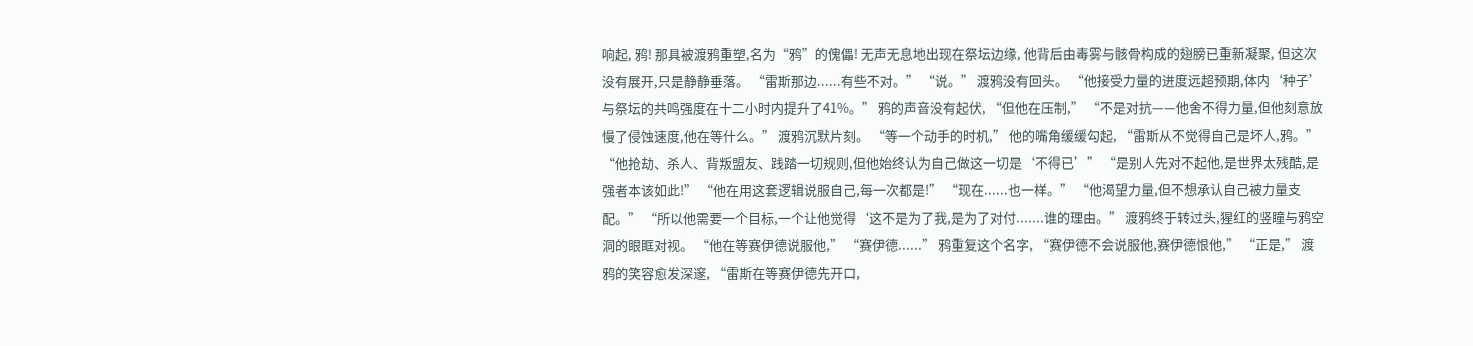响起, 鸦! 那具被渡鸦重塑,名为“鸦”的傀儡! 无声无息地出现在祭坛边缘, 他背后由毒雾与骸骨构成的翅膀已重新凝聚, 但这次没有展开,只是静静垂落。 “雷斯那边......有些不对。” “说。” 渡鸦没有回头。 “他接受力量的进度远超预期,体内‘种子’与祭坛的共鸣强度在十二小时内提升了41%。” 鸦的声音没有起伏, “但他在压制,” “不是对抗——他舍不得力量,但他刻意放慢了侵蚀速度,他在等什么。” 渡鸦沉默片刻。 “等一个动手的时机,” 他的嘴角缓缓勾起, “雷斯从不觉得自己是坏人,鸦。” “他抢劫、杀人、背叛盟友、践踏一切规则,但他始终认为自己做这一切是‘不得已’” “是别人先对不起他,是世界太残酷,是强者本该如此!” “他在用这套逻辑说服自己,每一次都是!” “现在......也一样。” “他渴望力量,但不想承认自己被力量支配。” “所以他需要一个目标,一个让他觉得‘这不是为了我,是为了对付.......谁的理由。” 渡鸦终于转过头,猩红的竖瞳与鸦空洞的眼眶对视。 “他在等赛伊德说服他,” “赛伊德......” 鸦重复这个名字, “赛伊德不会说服他,赛伊德恨他,” “正是,” 渡鸦的笑容愈发深邃, “雷斯在等赛伊德先开口,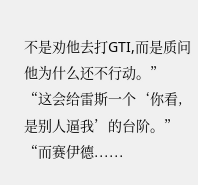不是劝他去打GTI,而是质问他为什么还不行动。” “这会给雷斯一个‘你看,是别人逼我’的台阶。” “而赛伊德......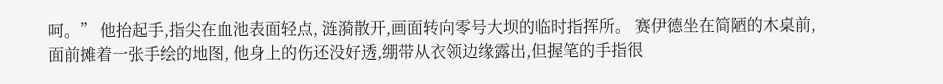呵。” 他抬起手,指尖在血池表面轻点, 涟漪散开,画面转向零号大坝的临时指挥所。 赛伊德坐在简陋的木桌前,面前摊着一张手绘的地图, 他身上的伤还没好透,绷带从衣领边缘露出,但握笔的手指很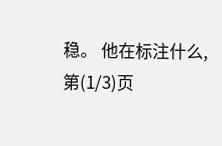稳。 他在标注什么, 第(1/3)页